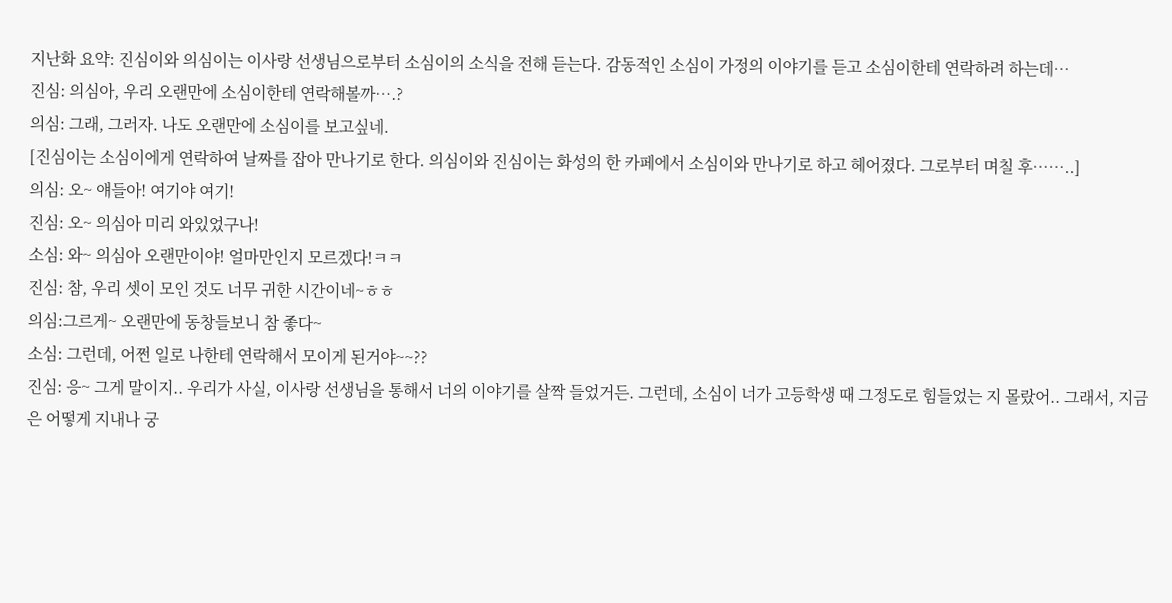지난화 요약: 진심이와 의심이는 이사랑 선생님으로부터 소심이의 소식을 전해 듣는다. 감동적인 소심이 가정의 이야기를 듣고 소심이한테 연락하려 하는데…
진심: 의심아, 우리 오랜만에 소심이한테 연락해볼까….?
의심: 그래, 그러자. 나도 오랜만에 소심이를 보고싶네.
[진심이는 소심이에게 연락하여 날짜를 잡아 만나기로 한다. 의심이와 진심이는 화성의 한 카페에서 소심이와 만나기로 하고 헤어졌다. 그로부터 며칠 후……..]
의심: 오~ 얘들아! 여기야 여기!
진심: 오~ 의심아 미리 와있었구나!
소심: 와~ 의심아 오랜만이야! 얼마만인지 모르겠다!ㅋㅋ
진심: 참, 우리 셋이 모인 것도 너무 귀한 시간이네~ㅎㅎ
의심:그르게~ 오랜만에 동창들보니 참 좋다~
소심: 그런데, 어쩐 일로 나한테 연락해서 모이게 된거야~~??
진심: 응~ 그게 말이지.. 우리가 사실, 이사랑 선생님을 통해서 너의 이야기를 살짝 들었거든. 그런데, 소심이 너가 고등학생 때 그정도로 힘들었는 지 몰랐어.. 그래서, 지금은 어떻게 지내나 궁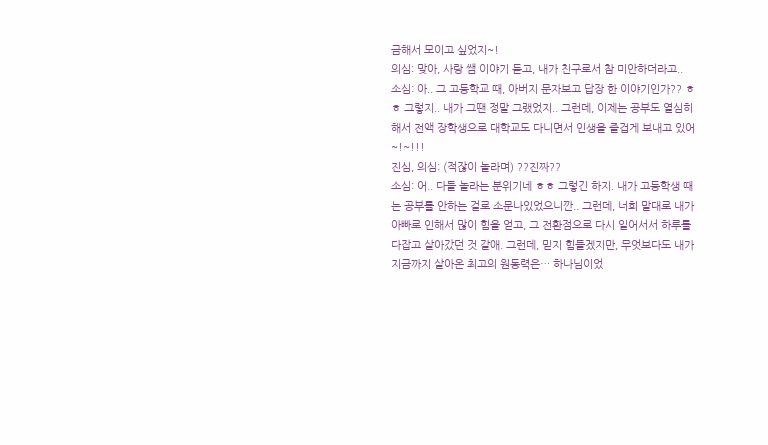금해서 모이고 싶었지~!
의심: 맞아, 사랑 쌤 이야기 듣고, 내가 친구로서 참 미안하더라고..
소심: 아.. 그 고등학교 때, 아버지 문자보고 답장 한 이야기인가?? ㅎㅎ 그렇지.. 내가 그땐 정말 그랬었지.. 그런데, 이제는 공부도 열심히해서 전액 장학생으로 대학교도 다니면서 인생을 즐겁게 보내고 있어~!~!!!
진심, 의심: (적잖이 놀라며) ??진짜??
소심: 어.. 다들 놀라는 분위기네 ㅎㅎ 그렇긴 하지. 내가 고등학생 때는 공부를 안하는 걸로 소문나있었으니깐.. 그런데, 너희 말대로 내가 아빠로 인해서 많이 힘을 얻고, 그 전환점으로 다시 일어서서 하루를 다잡고 살아갔던 것 같애. 그런데, 믿지 힘들겠지만, 무엇보다도 내가 지금까지 살아온 최고의 원동력은… 하나님이었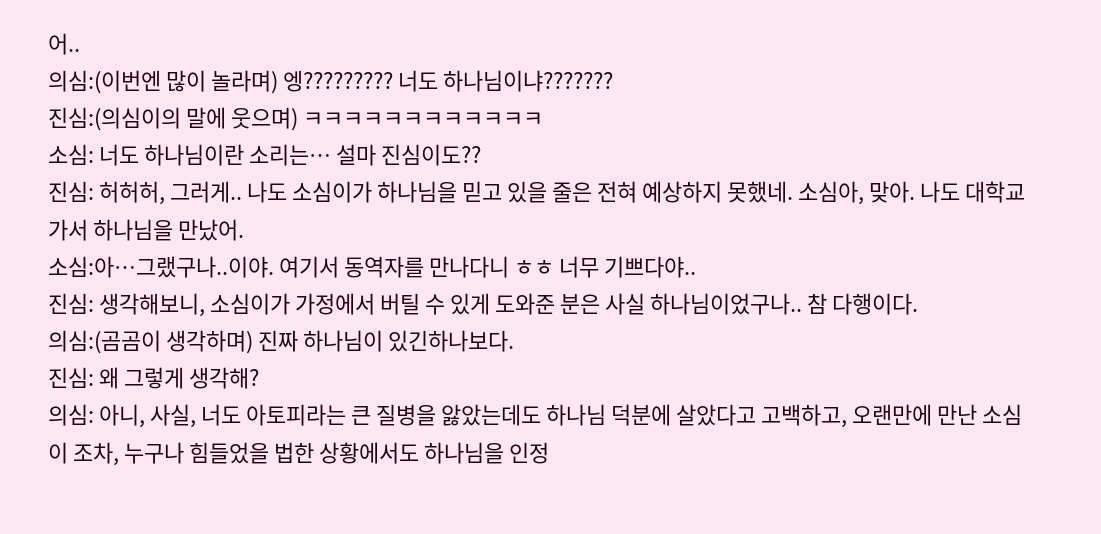어..
의심:(이번엔 많이 놀라며) 엥????????? 너도 하나님이냐???????
진심:(의심이의 말에 웃으며) ㅋㅋㅋㅋㅋㅋㅋㅋㅋㅋㅋㅋ
소심: 너도 하나님이란 소리는… 설마 진심이도??
진심: 허허허, 그러게.. 나도 소심이가 하나님을 믿고 있을 줄은 전혀 예상하지 못했네. 소심아, 맞아. 나도 대학교가서 하나님을 만났어.
소심:아…그랬구나..이야. 여기서 동역자를 만나다니 ㅎㅎ 너무 기쁘다야..
진심: 생각해보니, 소심이가 가정에서 버틸 수 있게 도와준 분은 사실 하나님이었구나.. 참 다행이다.
의심:(곰곰이 생각하며) 진짜 하나님이 있긴하나보다.
진심: 왜 그렇게 생각해?
의심: 아니, 사실, 너도 아토피라는 큰 질병을 앓았는데도 하나님 덕분에 살았다고 고백하고, 오랜만에 만난 소심이 조차, 누구나 힘들었을 법한 상황에서도 하나님을 인정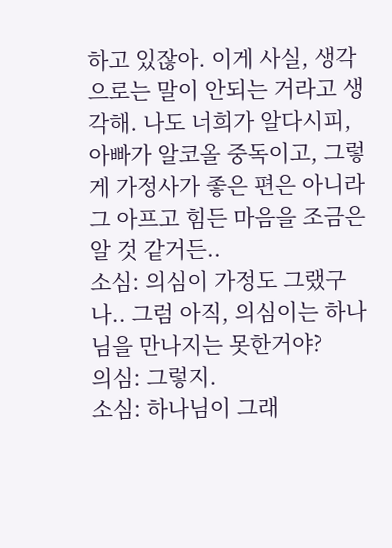하고 있잖아. 이게 사실, 생각으로는 말이 안되는 거라고 생각해. 나도 너희가 알다시피, 아빠가 알코올 중독이고, 그렇게 가정사가 좋은 편은 아니라 그 아프고 힘든 마음을 조금은 알 것 같거든..
소심: 의심이 가정도 그랬구나.. 그럼 아직, 의심이는 하나님을 만나지는 못한거야?
의심: 그렇지.
소심: 하나님이 그래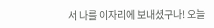서 나를 이자리에 보내셨구나! 오늘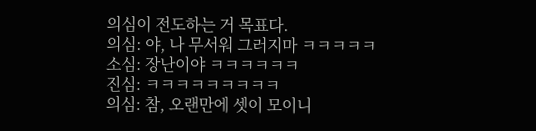의심이 전도하는 거 목표다.
의심: 야, 나 무서워 그러지마 ㅋㅋㅋㅋㅋ
소심: 장난이야 ㅋㅋㅋㅋㅋㅋ
진심: ㅋㅋㅋㅋㅋㅋㅋㅋㅋ
의심: 참, 오랜만에 셋이 모이니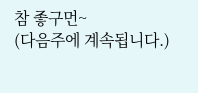참 좋구먼~
(다음주에 계속됩니다.)